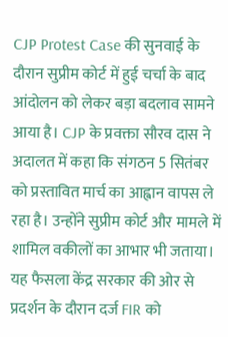CJP Protest Case की सुनवाई के दौरान सुप्रीम कोर्ट में हुई चर्चा के बाद आंदोलन को लेकर बड़ा बदलाव सामने आया है। CJP के प्रवक्ता सौरव दास ने अदालत में कहा कि संगठन 5 सितंबर को प्रस्तावित मार्च का आह्वान वापस ले रहा है। उन्होंने सुप्रीम कोर्ट और मामले में शामिल वकीलों का आभार भी जताया। यह फैसला केंद्र सरकार की ओर से प्रदर्शन के दौरान दर्ज FIR को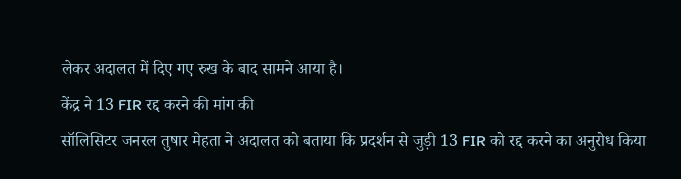लेकर अदालत में दिए गए रुख के बाद सामने आया है।
केंद्र ने 13 FIR रद्द करने की मांग की
सॉलिसिटर जनरल तुषार मेहता ने अदालत को बताया कि प्रदर्शन से जुड़ी 13 FIR को रद्द करने का अनुरोध किया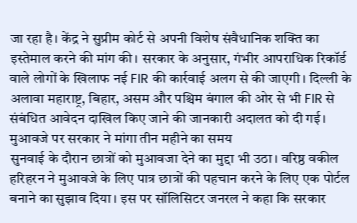जा रहा है। केंद्र ने सुप्रीम कोर्ट से अपनी विशेष संवैधानिक शक्ति का इस्तेमाल करने की मांग की। सरकार के अनुसार, गंभीर आपराधिक रिकॉर्ड वाले लोगों के खिलाफ नई FIR की कार्रवाई अलग से की जाएगी। दिल्ली के अलावा महाराष्ट्र, बिहार, असम और पश्चिम बंगाल की ओर से भी FIR से संबंधित आवेदन दाखिल किए जाने की जानकारी अदालत को दी गई।
मुआवजे पर सरकार ने मांगा तीन महीने का समय
सुनवाई के दौरान छात्रों को मुआवजा देने का मुद्दा भी उठा। वरिष्ठ वकील हरिहरन ने मुआवजे के लिए पात्र छात्रों की पहचान करने के लिए एक पोर्टल बनाने का सुझाव दिया। इस पर सॉलिसिटर जनरल ने कहा कि सरकार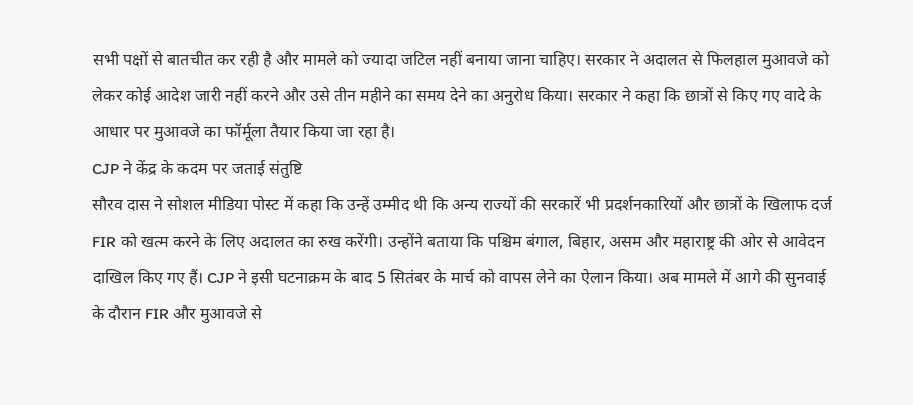सभी पक्षों से बातचीत कर रही है और मामले को ज्यादा जटिल नहीं बनाया जाना चाहिए। सरकार ने अदालत से फिलहाल मुआवजे को लेकर कोई आदेश जारी नहीं करने और उसे तीन महीने का समय देने का अनुरोध किया। सरकार ने कहा कि छात्रों से किए गए वादे के आधार पर मुआवजे का फॉर्मूला तैयार किया जा रहा है।
CJP ने केंद्र के कदम पर जताई संतुष्टि
सौरव दास ने सोशल मीडिया पोस्ट में कहा कि उन्हें उम्मीद थी कि अन्य राज्यों की सरकारें भी प्रदर्शनकारियों और छात्रों के खिलाफ दर्ज FIR को खत्म करने के लिए अदालत का रुख करेंगी। उन्होंने बताया कि पश्चिम बंगाल, बिहार, असम और महाराष्ट्र की ओर से आवेदन दाखिल किए गए हैं। CJP ने इसी घटनाक्रम के बाद 5 सितंबर के मार्च को वापस लेने का ऐलान किया। अब मामले में आगे की सुनवाई के दौरान FIR और मुआवजे से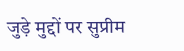जुड़े मुद्दों पर सुप्रीम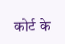कोर्ट के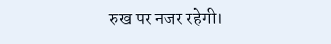रुख पर नजर रहेगी।